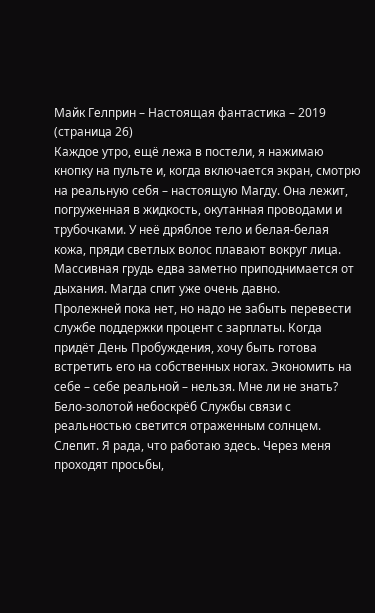Майк Гелприн – Настоящая фантастика – 2019 (страница 26)
Каждое утро, ещё лежа в постели, я нажимаю кнопку на пульте и, когда включается экран, смотрю на реальную себя – настоящую Магду. Она лежит, погруженная в жидкость, окутанная проводами и трубочками. У неё дряблое тело и белая-белая кожа, пряди светлых волос плавают вокруг лица. Массивная грудь едва заметно приподнимается от дыхания. Магда спит уже очень давно.
Пролежней пока нет, но надо не забыть перевести службе поддержки процент с зарплаты. Когда придёт День Пробуждения, хочу быть готова встретить его на собственных ногах. Экономить на себе – себе реальной – нельзя. Мне ли не знать?
Бело-золотой небоскрёб Службы связи с реальностью светится отраженным солнцем. Слепит. Я рада, что работаю здесь. Через меня проходят просьбы,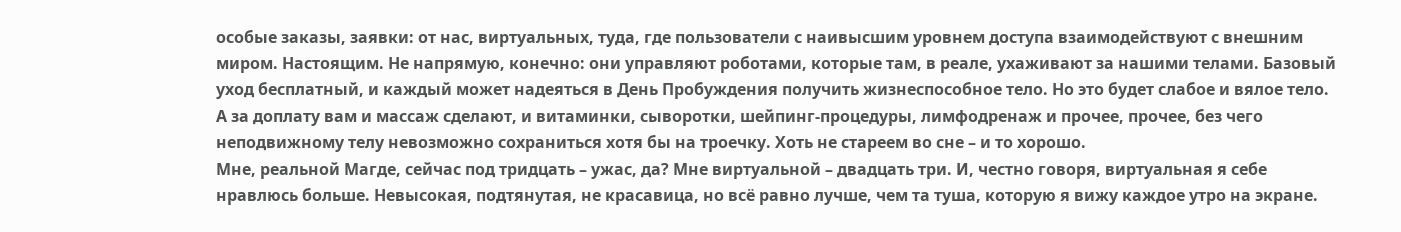особые заказы, заявки: от нас, виртуальных, туда, где пользователи с наивысшим уровнем доступа взаимодействуют с внешним миром. Настоящим. Не напрямую, конечно: они управляют роботами, которые там, в реале, ухаживают за нашими телами. Базовый уход бесплатный, и каждый может надеяться в День Пробуждения получить жизнеспособное тело. Но это будет слабое и вялое тело. А за доплату вам и массаж сделают, и витаминки, сыворотки, шейпинг-процедуры, лимфодренаж и прочее, прочее, без чего неподвижному телу невозможно сохраниться хотя бы на троечку. Хоть не стареем во сне – и то хорошо.
Мне, реальной Магде, сейчас под тридцать – ужас, да? Мне виртуальной – двадцать три. И, честно говоря, виртуальная я себе нравлюсь больше. Невысокая, подтянутая, не красавица, но всё равно лучше, чем та туша, которую я вижу каждое утро на экране.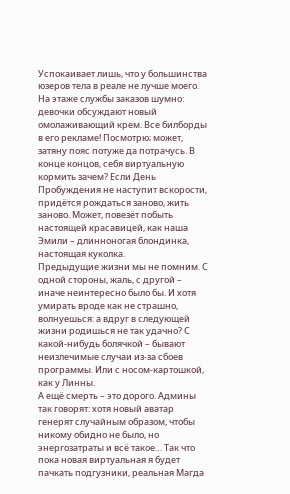Успокаивает лишь, что у большинства юзеров тела в реале не лучше моего.
На этаже службы заказов шумно: девочки обсуждают новый омолаживающий крем. Все билборды в его рекламе! Посмотрю; может, затяну пояс потуже да потрачусь. В конце концов, себя виртуальную кормить зачем? Если День Пробуждения не наступит вскорости, придётся рождаться заново, жить заново. Может, повезёт побыть настоящей красавицей, как наша Эмили – длинноногая блондинка, настоящая куколка.
Предыдущие жизни мы не помним. С одной стороны, жаль, с другой – иначе неинтересно было бы. И хотя умирать вроде как не страшно, волнуешься: а вдруг в следующей жизни родишься не так удачно? С какой-нибудь болячкой – бывают неизлечимые случаи из-за сбоев программы. Или с носом-картошкой, как у Линны.
А ещё смерть – это дорого. Админы так говорят: хотя новый аватар генерят случайным образом, чтобы никому обидно не было, но энергозатраты и всё такое… Так что пока новая виртуальная я будет пачкать подгузники, реальная Магда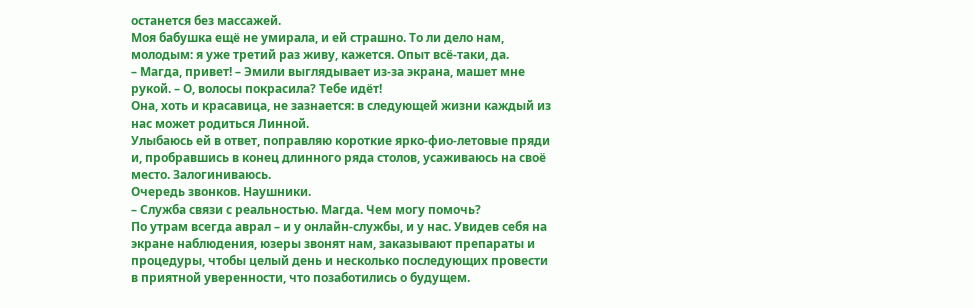останется без массажей.
Моя бабушка ещё не умирала, и ей страшно. То ли дело нам, молодым: я уже третий раз живу, кажется. Опыт всё-таки, да.
– Магда, привет! – Эмили выглядывает из-за экрана, машет мне рукой. – О, волосы покрасила? Тебе идёт!
Она, хоть и красавица, не зазнается: в следующей жизни каждый из нас может родиться Линной.
Улыбаюсь ей в ответ, поправляю короткие ярко-фио-летовые пряди и, пробравшись в конец длинного ряда столов, усаживаюсь на своё место. Залогиниваюсь.
Очередь звонков. Наушники.
– Служба связи с реальностью. Магда. Чем могу помочь?
По утрам всегда аврал – и у онлайн-службы, и у нас. Увидев себя на экране наблюдения, юзеры звонят нам, заказывают препараты и процедуры, чтобы целый день и несколько последующих провести в приятной уверенности, что позаботились о будущем.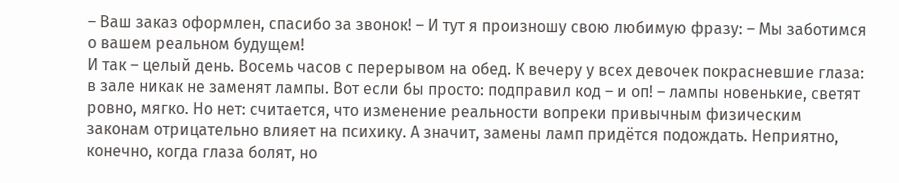– Ваш заказ оформлен, спасибо за звонок! – И тут я произношу свою любимую фразу: – Мы заботимся о вашем реальном будущем!
И так – целый день. Восемь часов с перерывом на обед. К вечеру у всех девочек покрасневшие глаза: в зале никак не заменят лампы. Вот если бы просто: подправил код – и оп! – лампы новенькие, светят ровно, мягко. Но нет: считается, что изменение реальности вопреки привычным физическим законам отрицательно влияет на психику. А значит, замены ламп придётся подождать. Неприятно, конечно, когда глаза болят, но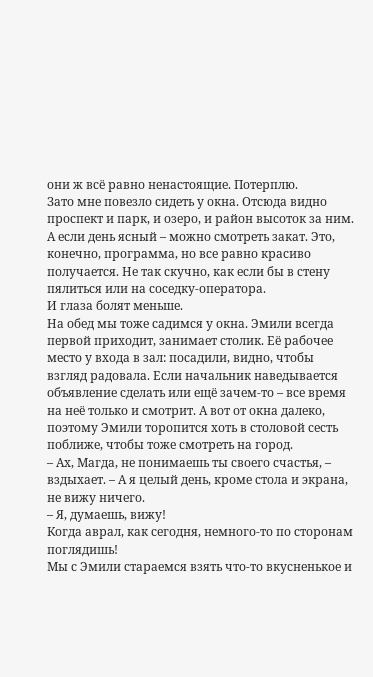они ж всё равно ненастоящие. Потерплю.
Зато мне повезло сидеть у окна. Отсюда видно проспект и парк, и озеро, и район высоток за ним. А если день ясный – можно смотреть закат. Это, конечно, программа, но все равно красиво получается. Не так скучно, как если бы в стену пялиться или на соседку-оператора.
И глаза болят меньше.
На обед мы тоже садимся у окна. Эмили всегда первой приходит, занимает столик. Её рабочее место у входа в зал: посадили, видно, чтобы взгляд радовала. Если начальник наведывается объявление сделать или ещё зачем-то – все время на неё только и смотрит. А вот от окна далеко, поэтому Эмили торопится хоть в столовой сесть поближе, чтобы тоже смотреть на город.
– Ах, Магда, не понимаешь ты своего счастья, – вздыхает. – А я целый день, кроме стола и экрана, не вижу ничего.
– Я, думаешь, вижу!
Когда аврал, как сегодня, немного-то по сторонам поглядишь!
Мы с Эмили стараемся взять что-то вкусненькое и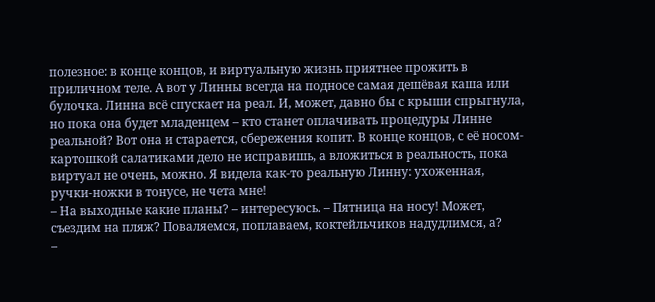полезное: в конце концов, и виртуальную жизнь приятнее прожить в приличном теле. А вот у Линны всегда на подносе самая дешёвая каша или булочка. Линна всё спускает на реал. И, может, давно бы с крыши спрыгнула, но пока она будет младенцем – кто станет оплачивать процедуры Линне реальной? Вот она и старается, сбережения копит. В конце концов, с её носом-картошкой салатиками дело не исправишь, а вложиться в реальность, пока виртуал не очень, можно. Я видела как-то реальную Линну: ухоженная, ручки-ножки в тонусе, не чета мне!
– На выходные какие планы? – интересуюсь. – Пятница на носу! Может, съездим на пляж? Поваляемся, поплаваем, коктейльчиков надудлимся, а?
–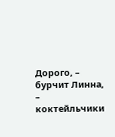Дорого, – бурчит Линна, – коктейльчики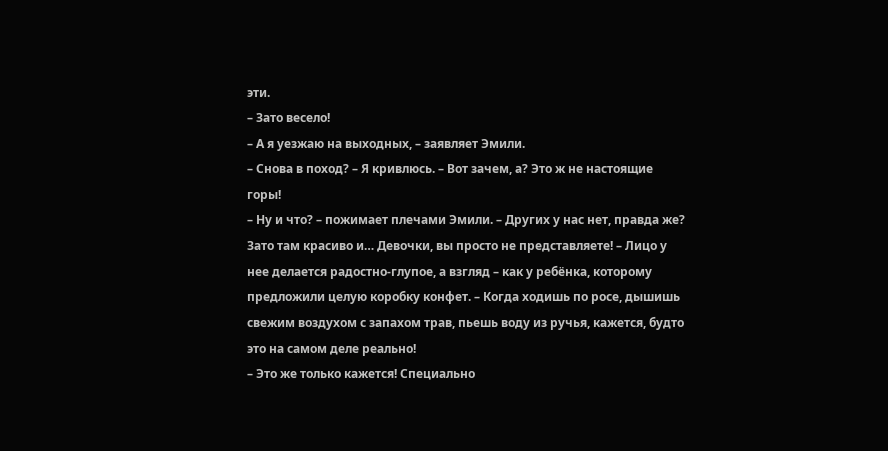эти.
– Зато весело!
– А я уезжаю на выходных, – заявляет Эмили.
– Снова в поход? – Я кривлюсь. – Вот зачем, а? Это ж не настоящие горы!
– Ну и что? – пожимает плечами Эмили. – Других у нас нет, правда же? Зато там красиво и… Девочки, вы просто не представляете! – Лицо у нее делается радостно-глупое, а взгляд – как у ребёнка, которому предложили целую коробку конфет. – Когда ходишь по росе, дышишь свежим воздухом с запахом трав, пьешь воду из ручья, кажется, будто это на самом деле реально!
– Это же только кажется! Специально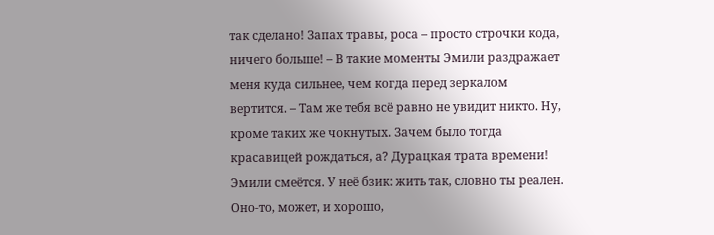так сделано! Запах травы, роса – просто строчки кода, ничего больше! – В такие моменты Эмили раздражает меня куда сильнее, чем когда перед зеркалом вертится. – Там же тебя всё равно не увидит никто. Ну, кроме таких же чокнутых. Зачем было тогда красавицей рождаться, а? Дурацкая трата времени!
Эмили смеётся. У неё бзик: жить так, словно ты реален. Оно-то, может, и хорошо,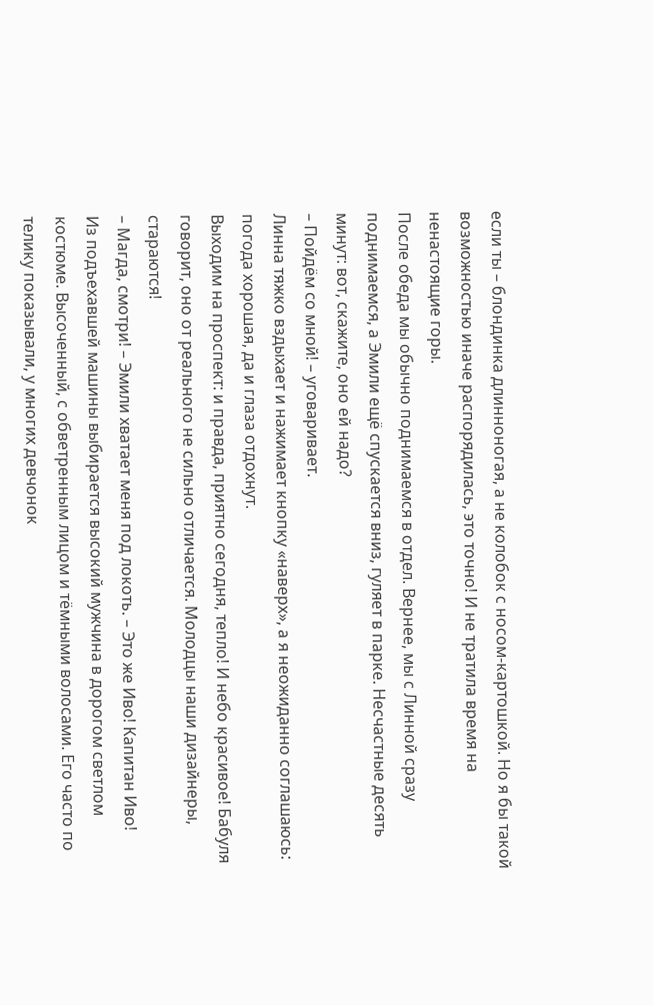если ты – блондинка длинноногая, а не колобок с носом-картошкой. Но я бы такой возможностью иначе распорядилась, это точно! И не тратила время на ненастоящие горы.
После обеда мы обычно поднимаемся в отдел. Вернее, мы с Линной сразу поднимаемся, а Эмили ещё спускается вниз, гуляет в парке. Несчастные десять минут: вот, скажите, оно ей надо?
– Пойдём со мной! – уговаривает.
Линна тяжко вздыхает и нажимает кнопку «наверх», а я неожиданно соглашаюсь: погода хорошая, да и глаза отдохнут.
Выходим на проспект: и правда, приятно сегодня, тепло! И небо красивое! Бабуля говорит, оно от реального не сильно отличается. Молодцы наши дизайнеры, стараются!
– Магда, смотри! – Эмили хватает меня под локоть. – Это же Иво! Капитан Иво!
Из подъехавшей машины выбирается высокий мужчина в дорогом светлом костюме. Высоченный, с обветренным лицом и тёмными волосами. Его часто по телику показывали, у многих девчонок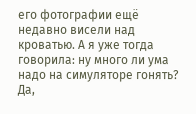его фотографии ещё недавно висели над кроватью. А я уже тогда говорила: ну много ли ума надо на симуляторе гонять? Да,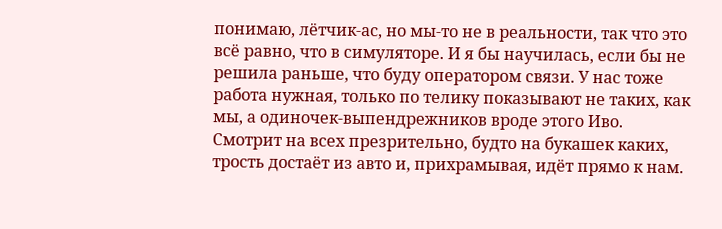понимаю, лётчик-ас, но мы-то не в реальности, так что это всё равно, что в симуляторе. И я бы научилась, если бы не решила раньше, что буду оператором связи. У нас тоже работа нужная, только по телику показывают не таких, как мы, а одиночек-выпендрежников вроде этого Иво.
Смотрит на всех презрительно, будто на букашек каких, трость достаёт из авто и, прихрамывая, идёт прямо к нам.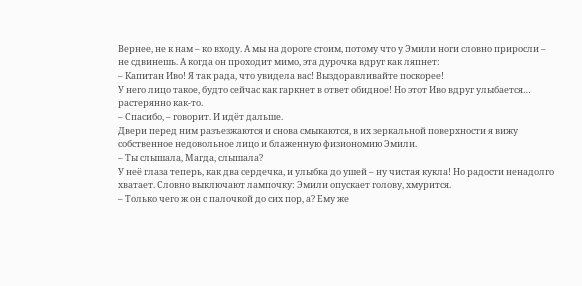Вернее, не к нам – ко входу. А мы на дороге стоим, потому что у Эмили ноги словно приросли – не сдвинешь. А когда он проходит мимо, эта дурочка вдруг как ляпнет:
– Капитан Иво! Я так рада, что увидела вас! Выздоравливайте поскорее!
У него лицо такое, будто сейчас как гаркнет в ответ обидное! Но этот Иво вдруг улыбается… растерянно как-то.
– Спасибо, – говорит. И идёт дальше.
Двери перед ним разъезжаются и снова смыкаются, в их зеркальной поверхности я вижу собственное недовольное лицо и блаженную физиономию Эмили.
– Ты слышала, Магда, слышала?
У неё глаза теперь, как два сердечка, и улыбка до ушей – ну чистая кукла! Но радости ненадолго хватает. Словно выключают лампочку: Эмили опускает голову, хмурится.
– Только чего ж он с палочкой до сих пор, а? Ему же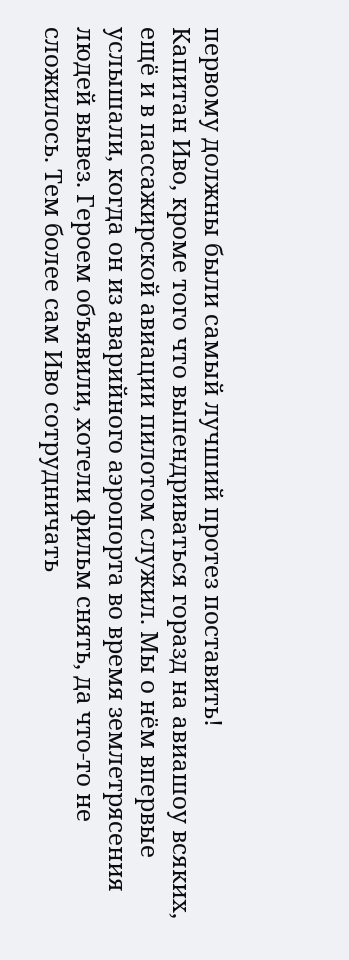первому должны были самый лучший протез поставить!
Капитан Иво, кроме того что выпендриваться горазд на авиашоу всяких, ещё и в пассажирской авиации пилотом служил. Мы о нём впервые услышали, когда он из аварийного аэропорта во время землетрясения людей вывез. Героем объявили, хотели фильм снять, да что-то не сложилось. Тем более сам Иво сотрудничать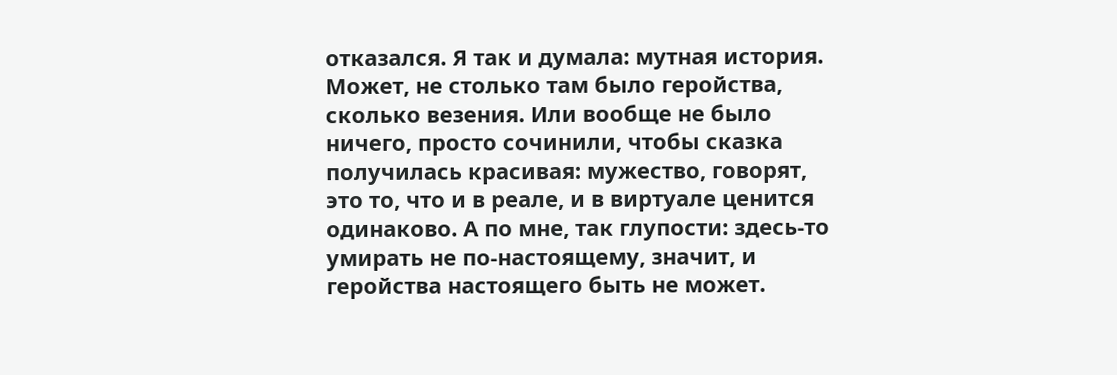отказался. Я так и думала: мутная история. Может, не столько там было геройства, сколько везения. Или вообще не было ничего, просто сочинили, чтобы сказка получилась красивая: мужество, говорят, это то, что и в реале, и в виртуале ценится одинаково. А по мне, так глупости: здесь-то умирать не по-настоящему, значит, и геройства настоящего быть не может.